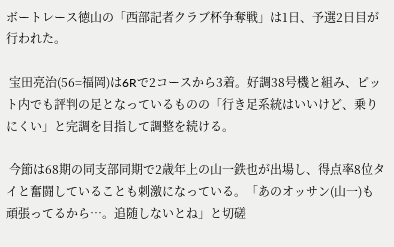ボートレース徳山の「西部記者クラブ杯争奪戦」は1日、予選2日目が行われた。

 宝田亮治(56=福岡)は6Rで2コースから3着。好調38号機と組み、ピット内でも評判の足となっているものの「行き足系統はいいけど、乗りにくい」と完調を目指して調整を続ける。

 今節は68期の同支部同期で2歳年上の山一鉄也が出場し、得点率8位タイと奮闘していることも刺激になっている。「あのオッサン(山一)も頑張ってるから…。追随しないとね」と切磋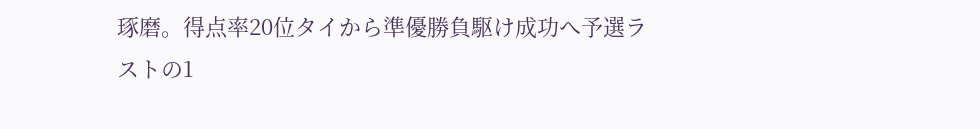琢磨。得点率20位タイから準優勝負駆け成功へ予選ラストの1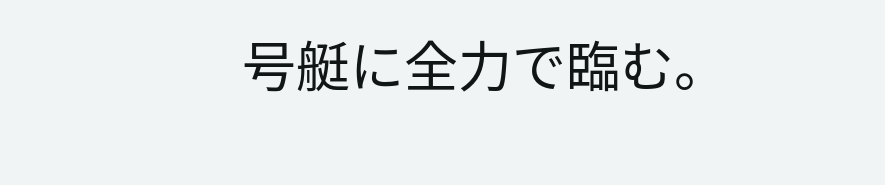号艇に全力で臨む。